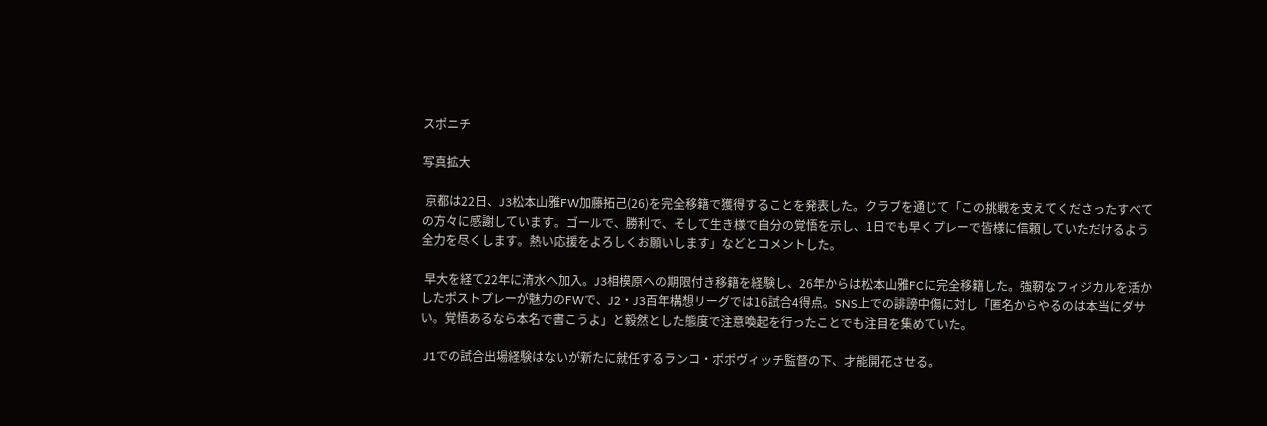スポニチ

写真拡大

 京都は22日、J3松本山雅FW加藤拓己(26)を完全移籍で獲得することを発表した。クラブを通じて「この挑戦を支えてくださったすべての方々に感謝しています。ゴールで、勝利で、そして生き様で自分の覚悟を示し、1日でも早くプレーで皆様に信頼していただけるよう全力を尽くします。熱い応援をよろしくお願いします」などとコメントした。

 早大を経て22年に清水へ加入。J3相模原への期限付き移籍を経験し、26年からは松本山雅FCに完全移籍した。強靭なフィジカルを活かしたポストプレーが魅力のFWで、J2・J3百年構想リーグでは16試合4得点。SNS上での誹謗中傷に対し「匿名からやるのは本当にダサい。覚悟あるなら本名で書こうよ」と毅然とした態度で注意喚起を行ったことでも注目を集めていた。

 J1での試合出場経験はないが新たに就任するランコ・ポポヴィッチ監督の下、才能開花させる。